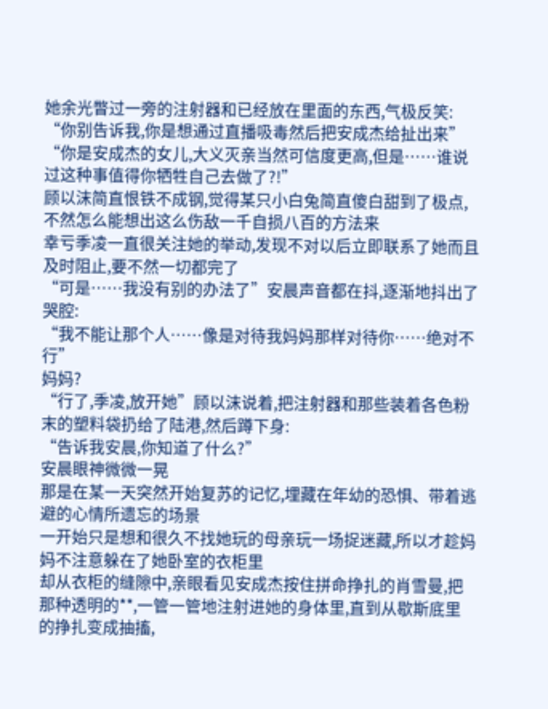她余光瞥过一旁的注射器和已经放在里面的东西,气极反笑:
“你别告诉我,你是想通过直播吸毒然后把安成杰给扯出来”
“你是安成杰的女儿,大义灭亲当然可信度更高,但是……谁说过这种事值得你牺牲自己去做了?!”
顾以沫简直恨铁不成钢,觉得某只小白兔简直傻白甜到了极点,不然怎么能想出这么伤敌一千自损八百的方法来
幸亏季凌一直很关注她的举动,发现不对以后立即联系了她而且及时阻止,要不然一切都完了
“可是……我没有别的办法了”安晨声音都在抖,逐渐地抖出了哭腔:
“我不能让那个人……像是对待我妈妈那样对待你……绝对不行”
妈妈?
“行了,季凌,放开她”顾以沫说着,把注射器和那些装着各色粉末的塑料袋扔给了陆港,然后蹲下身:
“告诉我安晨,你知道了什么?”
安晨眼神微微一晃
那是在某一天突然开始复苏的记忆,埋藏在年幼的恐惧、带着逃避的心情所遗忘的场景
一开始只是想和很久不找她玩的母亲玩一场捉迷藏,所以才趁妈妈不注意躲在了她卧室的衣柜里
却从衣柜的缝隙中,亲眼看见安成杰按住拼命挣扎的肖雪曼,把那种透明的**,一管一管地注射进她的身体里,直到从歇斯底里的挣扎变成抽搐,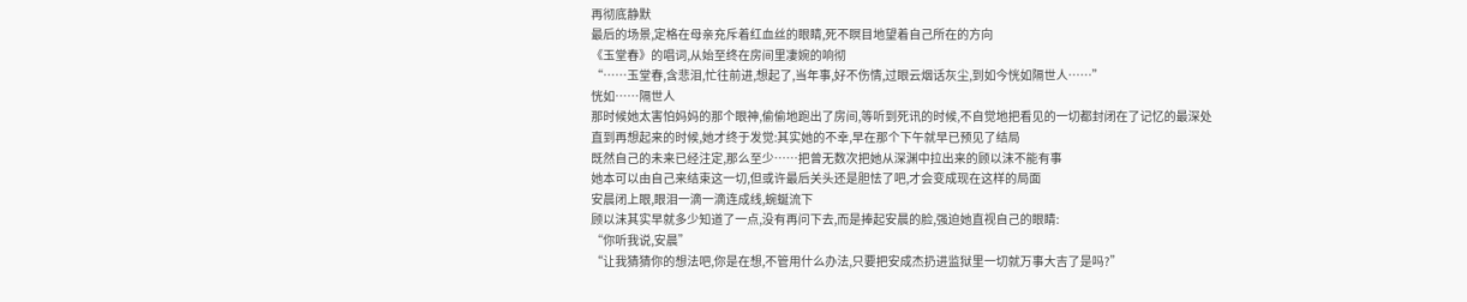再彻底静默
最后的场景,定格在母亲充斥着红血丝的眼睛,死不瞑目地望着自己所在的方向
《玉堂春》的唱词,从始至终在房间里凄婉的响彻
“……玉堂春,含悲泪,忙往前进,想起了,当年事,好不伤情,过眼云烟话灰尘,到如今恍如隔世人……”
恍如……隔世人
那时候她太害怕妈妈的那个眼神,偷偷地跑出了房间,等听到死讯的时候,不自觉地把看见的一切都封闭在了记忆的最深处
直到再想起来的时候,她才终于发觉:其实她的不幸,早在那个下午就早已预见了结局
既然自己的未来已经注定,那么至少……把曾无数次把她从深渊中拉出来的顾以沫不能有事
她本可以由自己来结束这一切,但或许最后关头还是胆怯了吧,才会变成现在这样的局面
安晨闭上眼,眼泪一滴一滴连成线,蜿蜒流下
顾以沫其实早就多少知道了一点,没有再问下去,而是捧起安晨的脸,强迫她直视自己的眼睛:
“你听我说,安晨”
“让我猜猜你的想法吧,你是在想,不管用什么办法,只要把安成杰扔进监狱里一切就万事大吉了是吗?”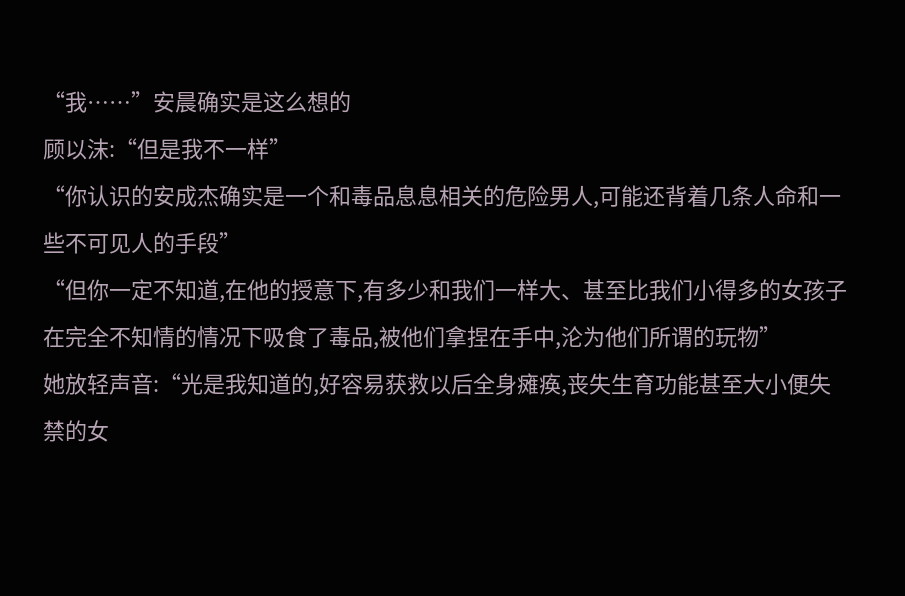“我……”安晨确实是这么想的
顾以沫:“但是我不一样”
“你认识的安成杰确实是一个和毒品息息相关的危险男人,可能还背着几条人命和一些不可见人的手段”
“但你一定不知道,在他的授意下,有多少和我们一样大、甚至比我们小得多的女孩子在完全不知情的情况下吸食了毒品,被他们拿捏在手中,沦为他们所谓的玩物”
她放轻声音:“光是我知道的,好容易获救以后全身瘫痪,丧失生育功能甚至大小便失禁的女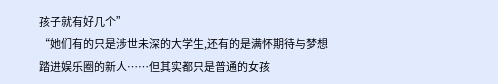孩子就有好几个”
“她们有的只是涉世未深的大学生,还有的是满怀期待与梦想踏进娱乐圈的新人……但其实都只是普通的女孩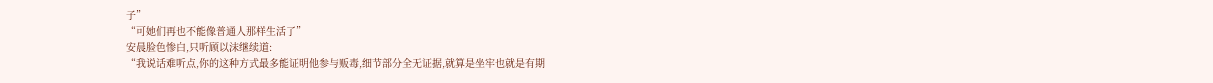子”
“可她们再也不能像普通人那样生活了”
安晨脸色惨白,只听顾以沫继续道:
“我说话难听点,你的这种方式最多能证明他参与贩毒,细节部分全无证据,就算是坐牢也就是有期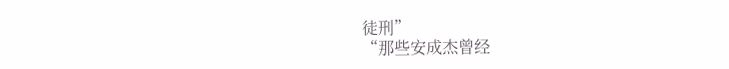徒刑”
“那些安成杰曾经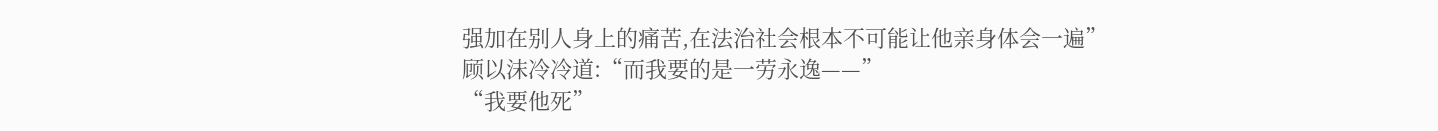强加在别人身上的痛苦,在法治社会根本不可能让他亲身体会一遍”
顾以沫冷冷道:“而我要的是一劳永逸——”
“我要他死”